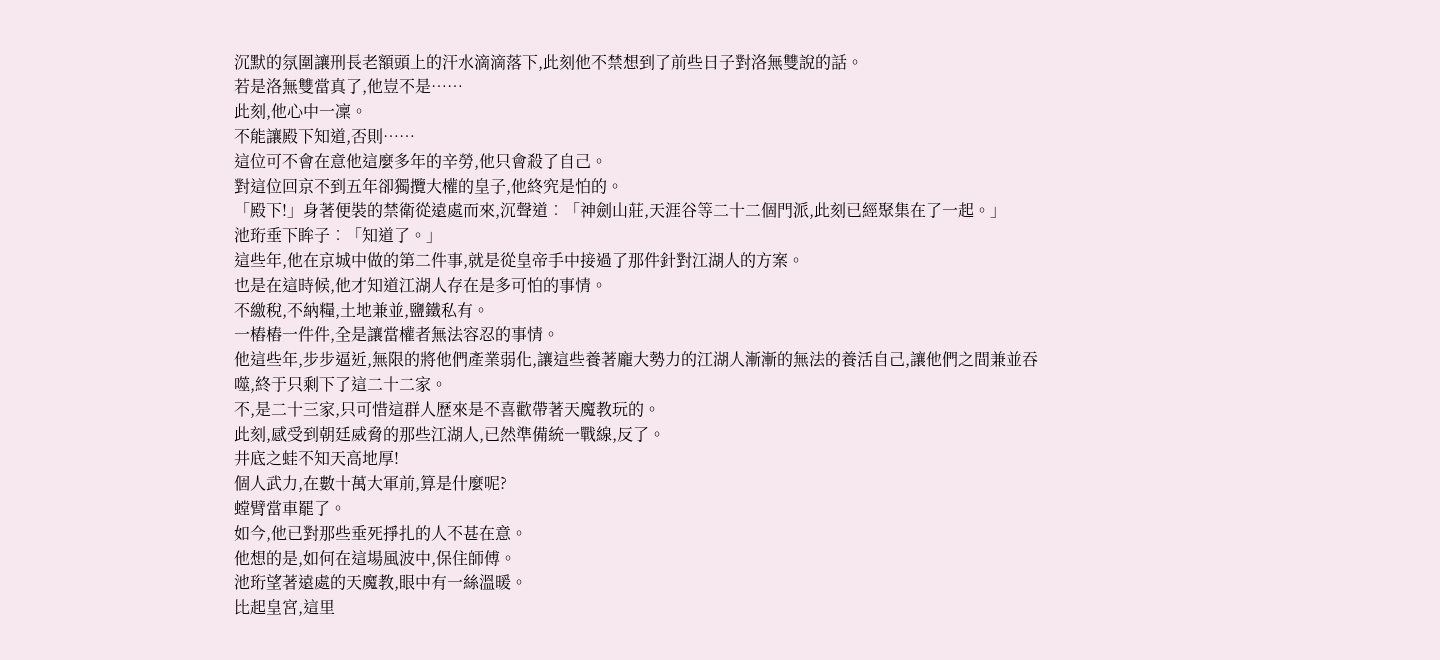沉默的氛圍讓刑長老額頭上的汗水滴滴落下,此刻他不禁想到了前些日子對洛無雙說的話。
若是洛無雙當真了,他豈不是……
此刻,他心中一凜。
不能讓殿下知道,否則……
這位可不會在意他這麼多年的辛勞,他只會殺了自己。
對這位回京不到五年卻獨攬大權的皇子,他終究是怕的。
「殿下!」身著便裝的禁衛從遠處而來,沉聲道︰「神劍山莊,天涯谷等二十二個門派,此刻已經聚集在了一起。」
池珩垂下眸子︰「知道了。」
這些年,他在京城中做的第二件事,就是從皇帝手中接過了那件針對江湖人的方案。
也是在這時候,他才知道江湖人存在是多可怕的事情。
不繳稅,不納糧,土地兼並,鹽鐵私有。
一樁樁一件件,全是讓當權者無法容忍的事情。
他這些年,步步逼近,無限的將他們產業弱化,讓這些養著龐大勢力的江湖人漸漸的無法的養活自己,讓他們之間兼並吞噬,終于只剩下了這二十二家。
不,是二十三家,只可惜這群人歷來是不喜歡帶著天魔教玩的。
此刻,感受到朝廷威脅的那些江湖人,已然準備統一戰線,反了。
井底之蛙不知天高地厚!
個人武力,在數十萬大軍前,算是什麼呢?
螳臂當車罷了。
如今,他已對那些垂死掙扎的人不甚在意。
他想的是,如何在這場風波中,保住師傅。
池珩望著遠處的天魔教,眼中有一絲溫暖。
比起皇宮,這里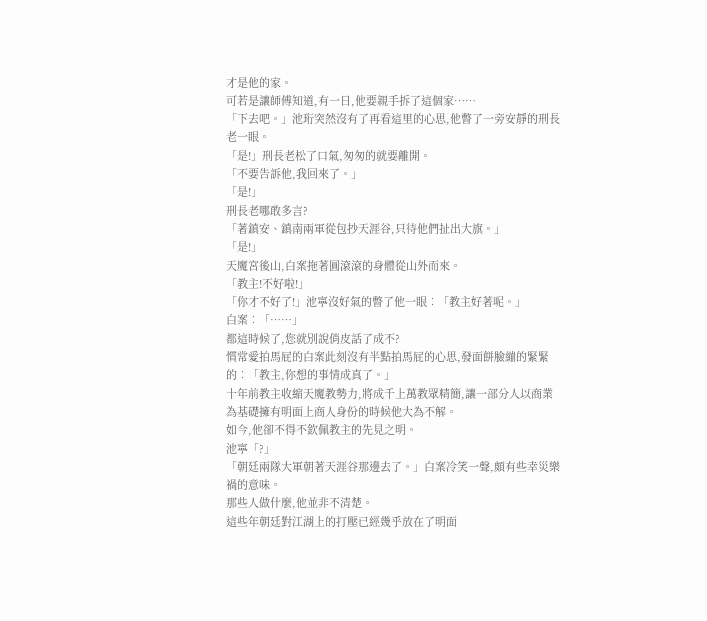才是他的家。
可若是讓師傅知道,有一日,他要親手拆了這個家……
「下去吧。」池珩突然沒有了再看這里的心思,他瞥了一旁安靜的刑長老一眼。
「是!」刑長老松了口氣,匆匆的就要離開。
「不要告訴他,我回來了。」
「是!」
刑長老哪敢多言?
「著鎮安、鎮南兩軍從包抄天涯谷,只待他們扯出大旗。」
「是!」
天魔宮後山,白案拖著圓滾滾的身體從山外而來。
「教主!不好啦!」
「你才不好了!」池寧沒好氣的瞥了他一眼︰「教主好著呢。」
白案︰「……」
都這時候了,您就別說俏皮話了成不?
慣常愛拍馬屁的白案此刻沒有半點拍馬屁的心思,發面餅臉繃的緊緊的︰「教主,你想的事情成真了。」
十年前教主收縮天魔教勢力,將成千上萬教眾精簡,讓一部分人以商業為基礎擁有明面上商人身份的時候他大為不解。
如今,他卻不得不欽佩教主的先見之明。
池寧「?」
「朝廷兩隊大軍朝著天涯谷那邊去了。」白案冷笑一聲,頗有些幸災樂禍的意味。
那些人做什麼,他並非不清楚。
這些年朝廷對江湖上的打壓已經幾乎放在了明面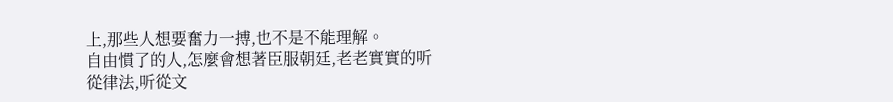上,那些人想要奮力一搏,也不是不能理解。
自由慣了的人,怎麼會想著臣服朝廷,老老實實的听從律法,听從文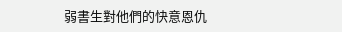弱書生對他們的快意恩仇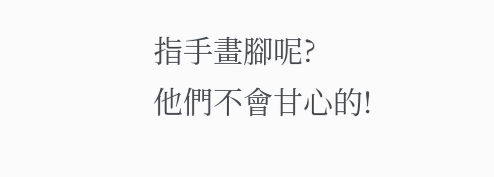指手畫腳呢?
他們不會甘心的!